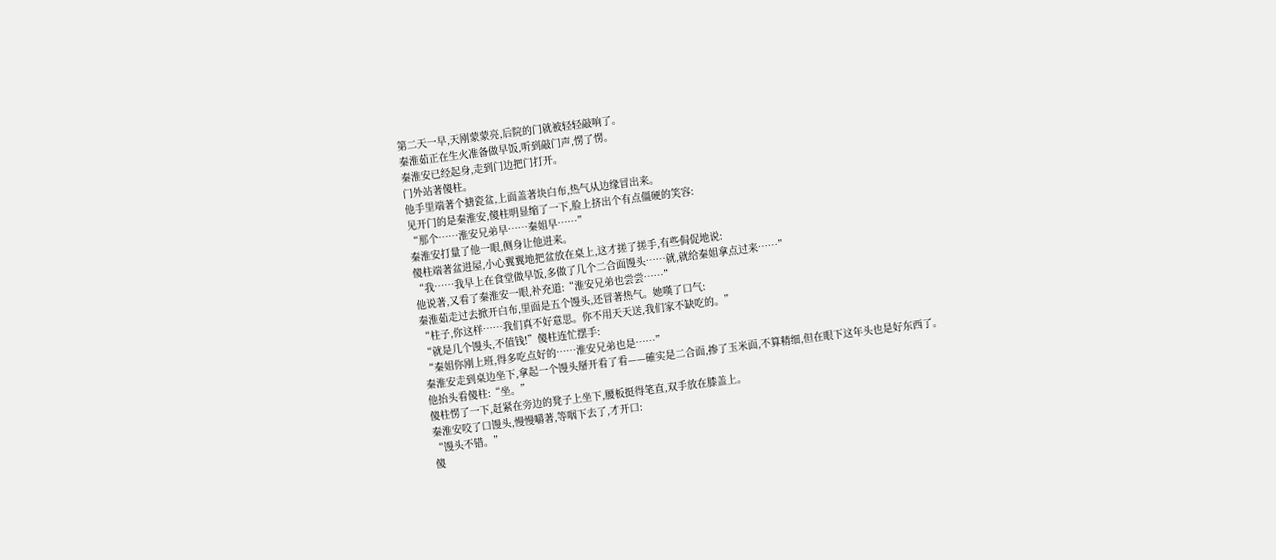第二天一早,天刚蒙蒙亮,后院的门就被轻轻敲响了。
秦淮茹正在生火准备做早饭,听到敲门声,愣了愣。
秦淮安已经起身,走到门边把门打开。
门外站著傻柱。
他手里端著个搪瓷盆,上面盖著块白布,热气从边缘冒出来。
见开门的是秦淮安,傻柱明显缩了一下,脸上挤出个有点僵硬的笑容:
“那个……淮安兄弟早……秦姐早……”
秦淮安打量了他一眼,侧身让他进来。
傻柱端著盆进屋,小心翼翼地把盆放在桌上,这才搓了搓手,有些侷促地说:
“我……我早上在食堂做早饭,多做了几个二合面馒头……就,就给秦姐拿点过来……”
他说著,又看了秦淮安一眼,补充道:“淮安兄弟也尝尝……”
秦淮茹走过去掀开白布,里面是五个馒头,还冒著热气。她嘆了口气:
“柱子,你这样……我们真不好意思。你不用天天送,我们家不缺吃的。”
“就是几个馒头,不值钱!”傻柱连忙摆手:
“秦姐你刚上班,得多吃点好的……淮安兄弟也是……”
秦淮安走到桌边坐下,拿起一个馒头掰开看了看——確实是二合面,掺了玉米面,不算精细,但在眼下这年头也是好东西了。
他抬头看傻柱:“坐。”
傻柱愣了一下,赶紧在旁边的凳子上坐下,腰板挺得笔直,双手放在膝盖上。
秦淮安咬了口馒头,慢慢嚼著,等咽下去了,才开口:
“馒头不错。”
傻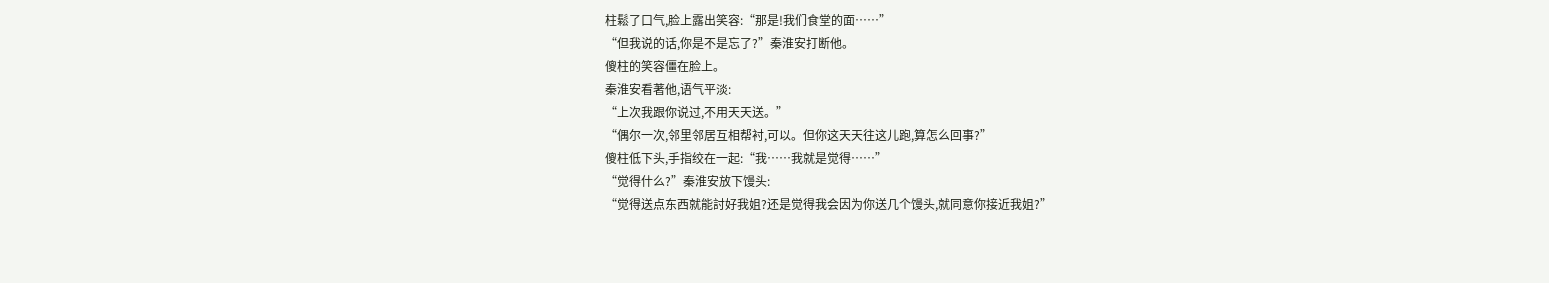柱鬆了口气,脸上露出笑容:“那是!我们食堂的面……”
“但我说的话,你是不是忘了?”秦淮安打断他。
傻柱的笑容僵在脸上。
秦淮安看著他,语气平淡:
“上次我跟你说过,不用天天送。”
“偶尔一次,邻里邻居互相帮衬,可以。但你这天天往这儿跑,算怎么回事?”
傻柱低下头,手指绞在一起:“我……我就是觉得……”
“觉得什么?”秦淮安放下馒头:
“觉得送点东西就能討好我姐?还是觉得我会因为你送几个馒头,就同意你接近我姐?”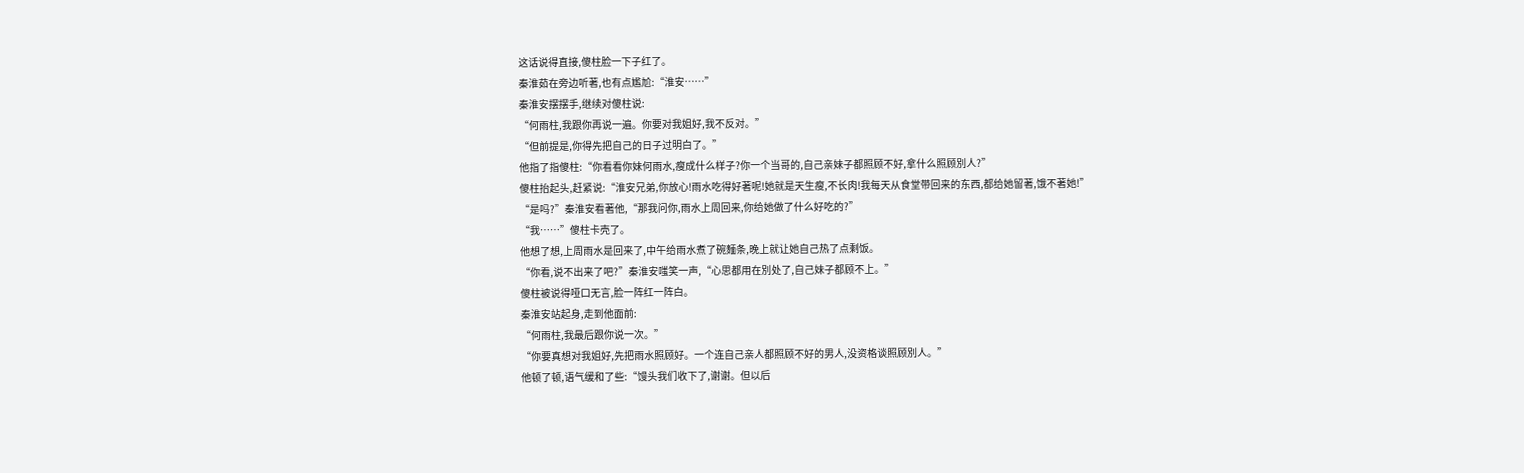这话说得直接,傻柱脸一下子红了。
秦淮茹在旁边听著,也有点尷尬:“淮安……”
秦淮安摆摆手,继续对傻柱说:
“何雨柱,我跟你再说一遍。你要对我姐好,我不反对。”
“但前提是,你得先把自己的日子过明白了。”
他指了指傻柱:“你看看你妹何雨水,瘦成什么样子?你一个当哥的,自己亲妹子都照顾不好,拿什么照顾別人?”
傻柱抬起头,赶紧说:“淮安兄弟,你放心!雨水吃得好著呢!她就是天生瘦,不长肉!我每天从食堂带回来的东西,都给她留著,饿不著她!”
“是吗?”秦淮安看著他,“那我问你,雨水上周回来,你给她做了什么好吃的?”
“我……”傻柱卡壳了。
他想了想,上周雨水是回来了,中午给雨水煮了碗麵条,晚上就让她自己热了点剩饭。
“你看,说不出来了吧?”秦淮安嗤笑一声,“心思都用在別处了,自己妹子都顾不上。”
傻柱被说得哑口无言,脸一阵红一阵白。
秦淮安站起身,走到他面前:
“何雨柱,我最后跟你说一次。”
“你要真想对我姐好,先把雨水照顾好。一个连自己亲人都照顾不好的男人,没资格谈照顾別人。”
他顿了顿,语气缓和了些:“馒头我们收下了,谢谢。但以后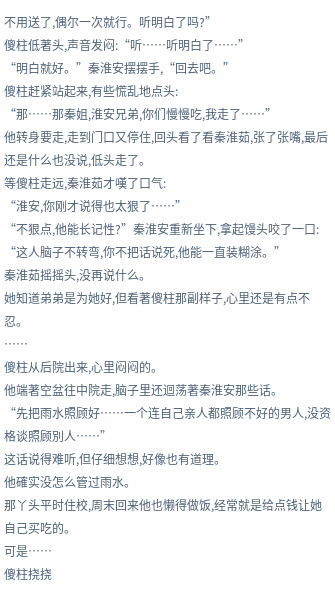不用送了,偶尔一次就行。听明白了吗?”
傻柱低著头,声音发闷:“听……听明白了……”
“明白就好。”秦淮安摆摆手,“回去吧。”
傻柱赶紧站起来,有些慌乱地点头:
“那……那秦姐,淮安兄弟,你们慢慢吃,我走了……”
他转身要走,走到门口又停住,回头看了看秦淮茹,张了张嘴,最后还是什么也没说,低头走了。
等傻柱走远,秦淮茹才嘆了口气:
“淮安,你刚才说得也太狠了……”
“不狠点,他能长记性?”秦淮安重新坐下,拿起馒头咬了一口:
“这人脑子不转弯,你不把话说死,他能一直装糊涂。”
秦淮茹摇摇头,没再说什么。
她知道弟弟是为她好,但看著傻柱那副样子,心里还是有点不忍。
……
傻柱从后院出来,心里闷闷的。
他端著空盆往中院走,脑子里还迴荡著秦淮安那些话。
“先把雨水照顾好……一个连自己亲人都照顾不好的男人,没资格谈照顾別人……”
这话说得难听,但仔细想想,好像也有道理。
他確实没怎么管过雨水。
那丫头平时住校,周末回来他也懒得做饭,经常就是给点钱让她自己买吃的。
可是……
傻柱挠挠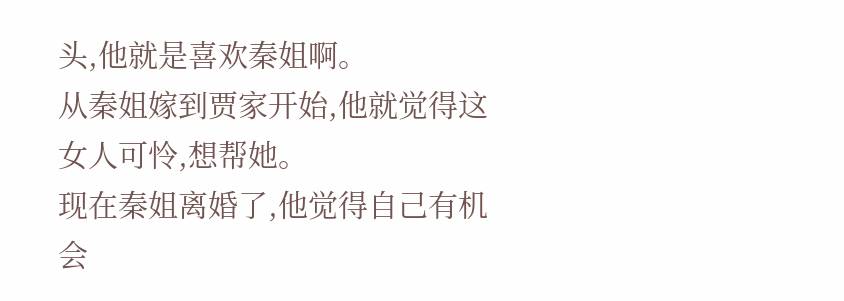头,他就是喜欢秦姐啊。
从秦姐嫁到贾家开始,他就觉得这女人可怜,想帮她。
现在秦姐离婚了,他觉得自己有机会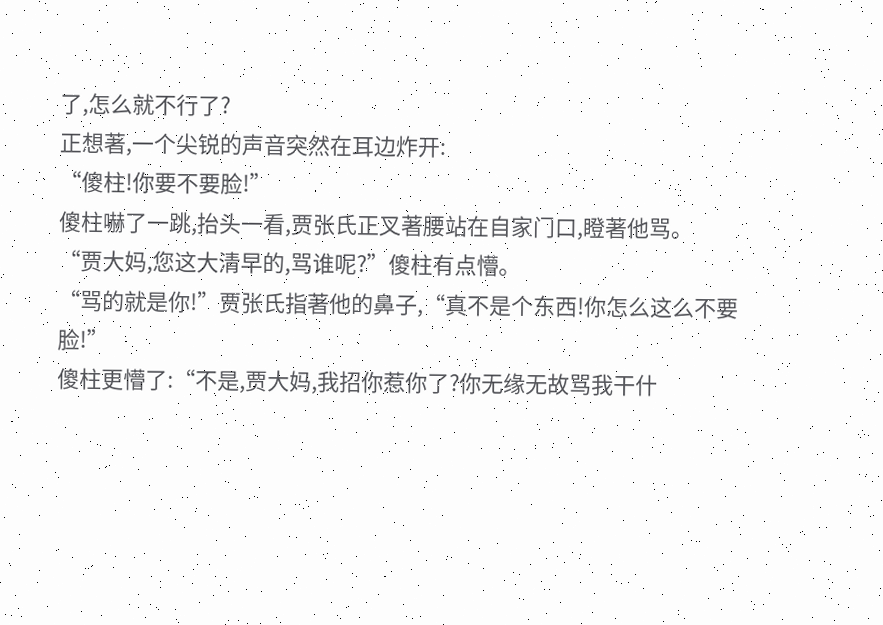了,怎么就不行了?
正想著,一个尖锐的声音突然在耳边炸开:
“傻柱!你要不要脸!”
傻柱嚇了一跳,抬头一看,贾张氏正叉著腰站在自家门口,瞪著他骂。
“贾大妈,您这大清早的,骂谁呢?”傻柱有点懵。
“骂的就是你!”贾张氏指著他的鼻子,“真不是个东西!你怎么这么不要脸!”
傻柱更懵了:“不是,贾大妈,我招你惹你了?你无缘无故骂我干什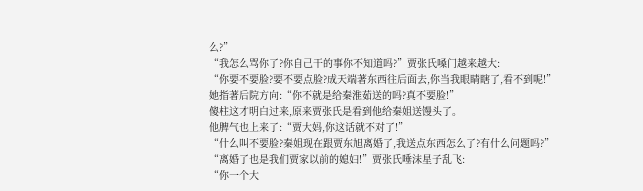么?”
“我怎么骂你了?你自己干的事你不知道吗?”贾张氏嗓门越来越大:
“你要不要脸?要不要点脸?成天端著东西往后面去,你当我眼睛瞎了,看不到呢!”
她指著后院方向:“你不就是给秦淮茹送的吗?真不要脸!”
傻柱这才明白过来,原来贾张氏是看到他给秦姐送馒头了。
他脾气也上来了:“贾大妈,你这话就不对了!”
“什么叫不要脸?秦姐现在跟贾东旭离婚了,我送点东西怎么了?有什么问题吗?”
“离婚了也是我们贾家以前的媳妇!”贾张氏唾沫星子乱飞:
“你一个大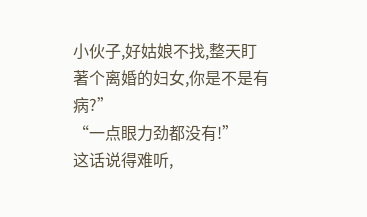小伙子,好姑娘不找,整天盯著个离婚的妇女,你是不是有病?”
“一点眼力劲都没有!”
这话说得难听,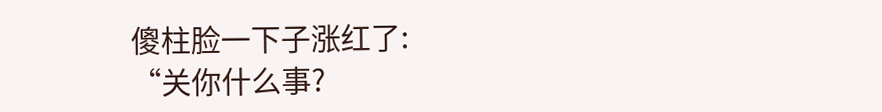傻柱脸一下子涨红了:
“关你什么事?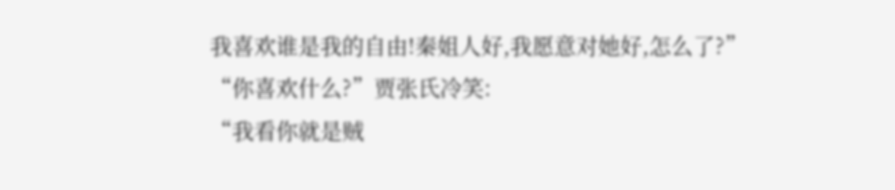我喜欢谁是我的自由!秦姐人好,我愿意对她好,怎么了?”
“你喜欢什么?”贾张氏冷笑:
“我看你就是贼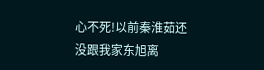心不死!以前秦淮茹还没跟我家东旭离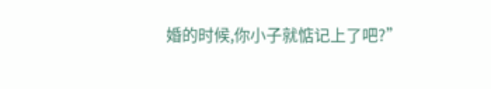婚的时候,你小子就惦记上了吧?”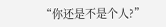“你还是不是个人?”